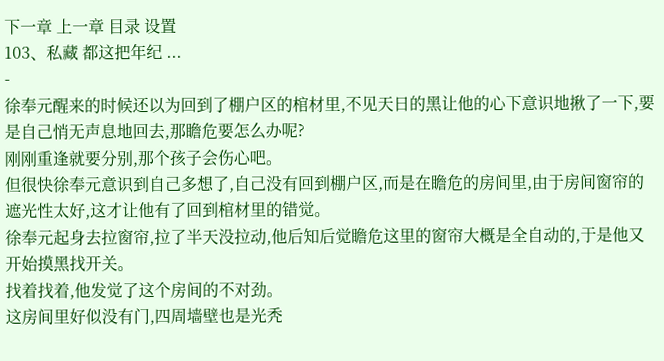下一章 上一章 目录 设置
103、私藏 都这把年纪 ...
-
徐奉元醒来的时候还以为回到了棚户区的棺材里,不见天日的黑让他的心下意识地揪了一下,要是自己悄无声息地回去,那瞻危要怎么办呢?
刚刚重逢就要分别,那个孩子会伤心吧。
但很快徐奉元意识到自己多想了,自己没有回到棚户区,而是在瞻危的房间里,由于房间窗帘的遮光性太好,这才让他有了回到棺材里的错觉。
徐奉元起身去拉窗帘,拉了半天没拉动,他后知后觉瞻危这里的窗帘大概是全自动的,于是他又开始摸黑找开关。
找着找着,他发觉了这个房间的不对劲。
这房间里好似没有门,四周墙壁也是光秃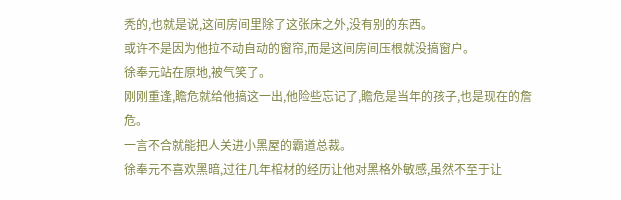秃的,也就是说,这间房间里除了这张床之外,没有别的东西。
或许不是因为他拉不动自动的窗帘,而是这间房间压根就没搞窗户。
徐奉元站在原地,被气笑了。
刚刚重逢,瞻危就给他搞这一出,他险些忘记了,瞻危是当年的孩子,也是现在的詹危。
一言不合就能把人关进小黑屋的霸道总裁。
徐奉元不喜欢黑暗,过往几年棺材的经历让他对黑格外敏感,虽然不至于让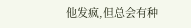他发疯,但总会有种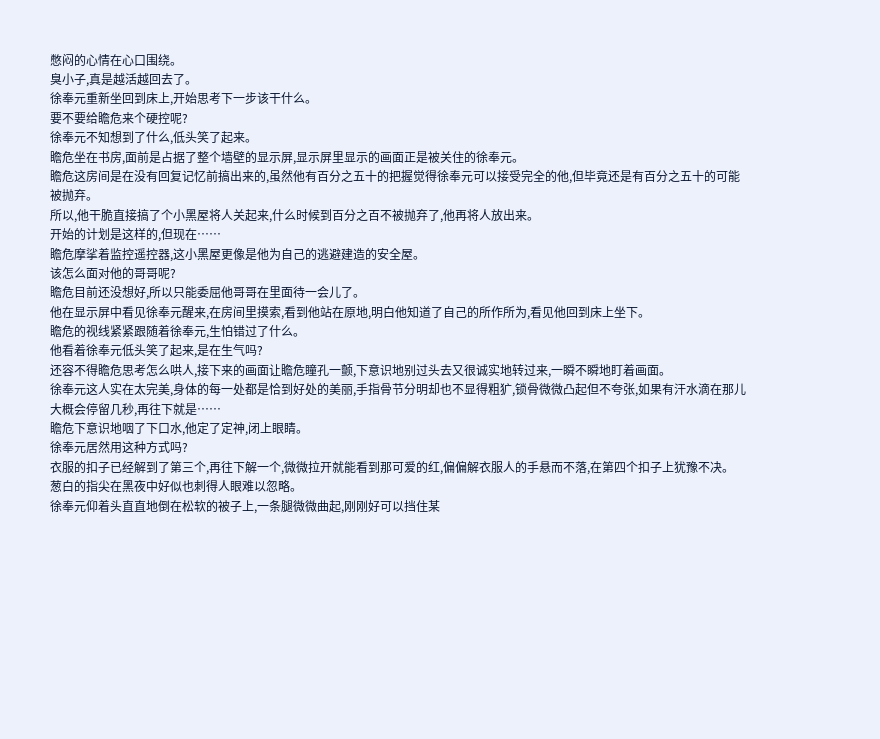憋闷的心情在心口围绕。
臭小子,真是越活越回去了。
徐奉元重新坐回到床上,开始思考下一步该干什么。
要不要给瞻危来个硬控呢?
徐奉元不知想到了什么,低头笑了起来。
瞻危坐在书房,面前是占据了整个墙壁的显示屏,显示屏里显示的画面正是被关住的徐奉元。
瞻危这房间是在没有回复记忆前搞出来的,虽然他有百分之五十的把握觉得徐奉元可以接受完全的他,但毕竟还是有百分之五十的可能被抛弃。
所以,他干脆直接搞了个小黑屋将人关起来,什么时候到百分之百不被抛弃了,他再将人放出来。
开始的计划是这样的,但现在……
瞻危摩挲着监控遥控器,这小黑屋更像是他为自己的逃避建造的安全屋。
该怎么面对他的哥哥呢?
瞻危目前还没想好,所以只能委屈他哥哥在里面待一会儿了。
他在显示屏中看见徐奉元醒来,在房间里摸索,看到他站在原地,明白他知道了自己的所作所为,看见他回到床上坐下。
瞻危的视线紧紧跟随着徐奉元,生怕错过了什么。
他看着徐奉元低头笑了起来,是在生气吗?
还容不得瞻危思考怎么哄人,接下来的画面让瞻危瞳孔一颤,下意识地别过头去又很诚实地转过来,一瞬不瞬地盯着画面。
徐奉元这人实在太完美,身体的每一处都是恰到好处的美丽,手指骨节分明却也不显得粗犷,锁骨微微凸起但不夸张,如果有汗水滴在那儿大概会停留几秒,再往下就是……
瞻危下意识地咽了下口水,他定了定神,闭上眼睛。
徐奉元居然用这种方式吗?
衣服的扣子已经解到了第三个,再往下解一个,微微拉开就能看到那可爱的红,偏偏解衣服人的手悬而不落,在第四个扣子上犹豫不决。
葱白的指尖在黑夜中好似也刺得人眼难以忽略。
徐奉元仰着头直直地倒在松软的被子上,一条腿微微曲起,刚刚好可以挡住某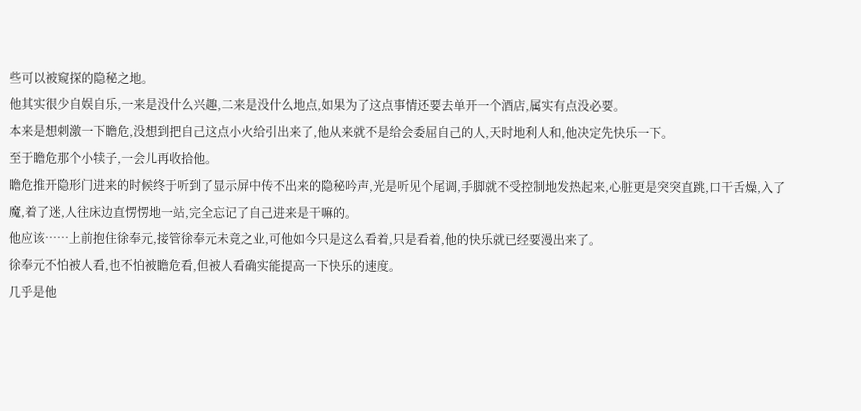些可以被窥探的隐秘之地。
他其实很少自娱自乐,一来是没什么兴趣,二来是没什么地点,如果为了这点事情还要去单开一个酒店,属实有点没必要。
本来是想刺激一下瞻危,没想到把自己这点小火给引出来了,他从来就不是给会委屈自己的人,天时地利人和,他决定先快乐一下。
至于瞻危那个小犊子,一会儿再收拾他。
瞻危推开隐形门进来的时候终于听到了显示屏中传不出来的隐秘吟声,光是听见个尾调,手脚就不受控制地发热起来,心脏更是突突直跳,口干舌燥,入了魔,着了迷,人往床边直愣愣地一站,完全忘记了自己进来是干嘛的。
他应该……上前抱住徐奉元,接管徐奉元未竟之业,可他如今只是这么看着,只是看着,他的快乐就已经要漫出来了。
徐奉元不怕被人看,也不怕被瞻危看,但被人看确实能提高一下快乐的速度。
几乎是他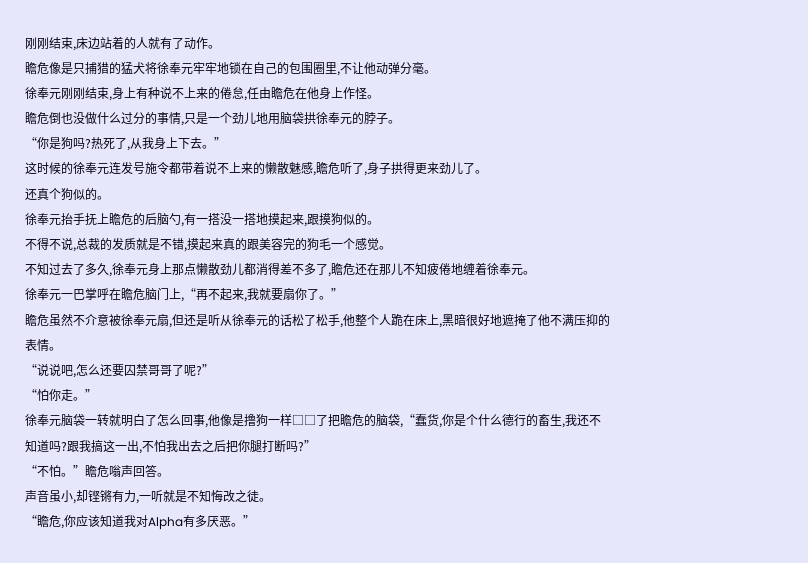刚刚结束,床边站着的人就有了动作。
瞻危像是只捕猎的猛犬将徐奉元牢牢地锁在自己的包围圈里,不让他动弹分毫。
徐奉元刚刚结束,身上有种说不上来的倦怠,任由瞻危在他身上作怪。
瞻危倒也没做什么过分的事情,只是一个劲儿地用脑袋拱徐奉元的脖子。
“你是狗吗?热死了,从我身上下去。”
这时候的徐奉元连发号施令都带着说不上来的懒散魅感,瞻危听了,身子拱得更来劲儿了。
还真个狗似的。
徐奉元抬手抚上瞻危的后脑勺,有一搭没一搭地摸起来,跟摸狗似的。
不得不说,总裁的发质就是不错,摸起来真的跟美容完的狗毛一个感觉。
不知过去了多久,徐奉元身上那点懒散劲儿都消得差不多了,瞻危还在那儿不知疲倦地缠着徐奉元。
徐奉元一巴掌呼在瞻危脑门上,“再不起来,我就要扇你了。”
瞻危虽然不介意被徐奉元扇,但还是听从徐奉元的话松了松手,他整个人跪在床上,黑暗很好地遮掩了他不满压抑的表情。
“说说吧,怎么还要囚禁哥哥了呢?”
“怕你走。”
徐奉元脑袋一转就明白了怎么回事,他像是撸狗一样□□了把瞻危的脑袋,“蠢货,你是个什么德行的畜生,我还不知道吗?跟我搞这一出,不怕我出去之后把你腿打断吗?”
“不怕。”瞻危嗡声回答。
声音虽小,却铿锵有力,一听就是不知悔改之徒。
“瞻危,你应该知道我对Alpha有多厌恶。”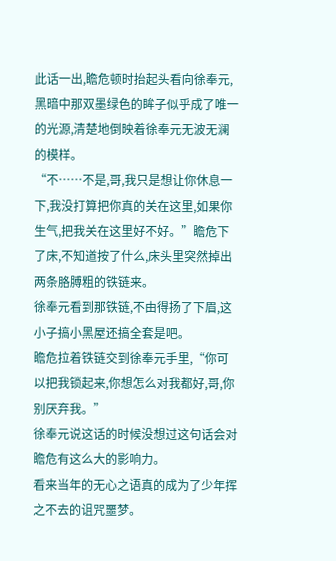此话一出,瞻危顿时抬起头看向徐奉元,黑暗中那双墨绿色的眸子似乎成了唯一的光源,清楚地倒映着徐奉元无波无澜的模样。
“不……不是,哥,我只是想让你休息一下,我没打算把你真的关在这里,如果你生气,把我关在这里好不好。”瞻危下了床,不知道按了什么,床头里突然掉出两条胳膊粗的铁链来。
徐奉元看到那铁链,不由得扬了下眉,这小子搞小黑屋还搞全套是吧。
瞻危拉着铁链交到徐奉元手里,“你可以把我锁起来,你想怎么对我都好,哥,你别厌弃我。”
徐奉元说这话的时候没想过这句话会对瞻危有这么大的影响力。
看来当年的无心之语真的成为了少年挥之不去的诅咒噩梦。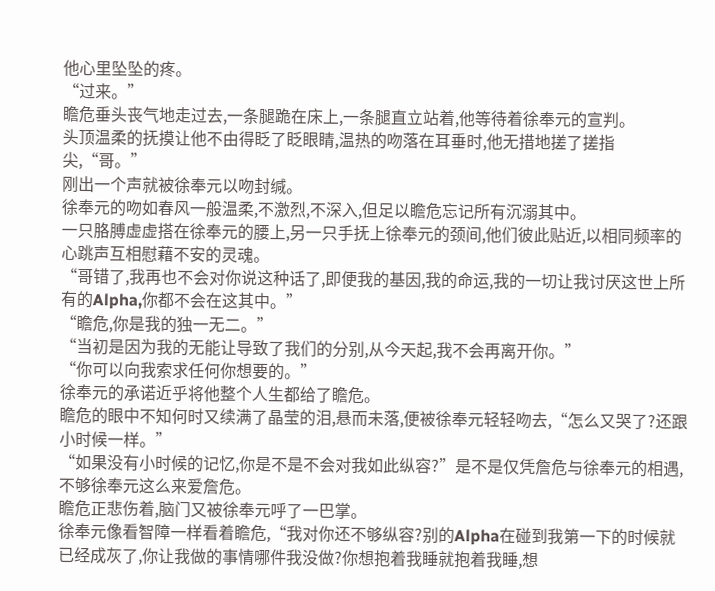他心里坠坠的疼。
“过来。”
瞻危垂头丧气地走过去,一条腿跪在床上,一条腿直立站着,他等待着徐奉元的宣判。
头顶温柔的抚摸让他不由得眨了眨眼睛,温热的吻落在耳垂时,他无措地搓了搓指尖,“哥。”
刚出一个声就被徐奉元以吻封缄。
徐奉元的吻如春风一般温柔,不激烈,不深入,但足以瞻危忘记所有沉溺其中。
一只胳膊虚虚搭在徐奉元的腰上,另一只手抚上徐奉元的颈间,他们彼此贴近,以相同频率的心跳声互相慰藉不安的灵魂。
“哥错了,我再也不会对你说这种话了,即便我的基因,我的命运,我的一切让我讨厌这世上所有的Alpha,你都不会在这其中。”
“瞻危,你是我的独一无二。”
“当初是因为我的无能让导致了我们的分别,从今天起,我不会再离开你。”
“你可以向我索求任何你想要的。”
徐奉元的承诺近乎将他整个人生都给了瞻危。
瞻危的眼中不知何时又续满了晶莹的泪,悬而未落,便被徐奉元轻轻吻去,“怎么又哭了?还跟小时候一样。”
“如果没有小时候的记忆,你是不是不会对我如此纵容?”是不是仅凭詹危与徐奉元的相遇,不够徐奉元这么来爱詹危。
瞻危正悲伤着,脑门又被徐奉元呼了一巴掌。
徐奉元像看智障一样看着瞻危,“我对你还不够纵容?别的Alpha在碰到我第一下的时候就已经成灰了,你让我做的事情哪件我没做?你想抱着我睡就抱着我睡,想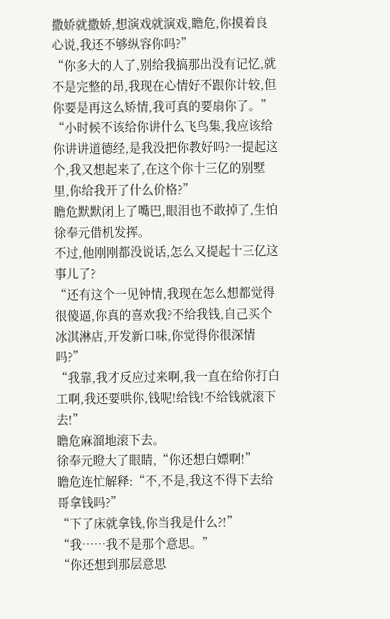撒娇就撒娇,想演戏就演戏,瞻危,你摸着良心说,我还不够纵容你吗?”
“你多大的人了,别给我搞那出没有记忆,就不是完整的昂,我现在心情好不跟你计较,但你要是再这么矫情,我可真的要扇你了。”
“小时候不该给你讲什么飞鸟集,我应该给你讲讲道德经,是我没把你教好吗?一提起这个,我又想起来了,在这个你十三亿的别墅里,你给我开了什么价格?”
瞻危默默闭上了嘴巴,眼泪也不敢掉了,生怕徐奉元借机发挥。
不过,他刚刚都没说话,怎么又提起十三亿这事儿了?
“还有这个一见钟情,我现在怎么想都觉得很傻逼,你真的喜欢我?不给我钱,自己买个冰淇淋店,开发新口味,你觉得你很深情吗?”
“我靠,我才反应过来啊,我一直在给你打白工啊,我还要哄你,钱呢!给钱!不给钱就滚下去!”
瞻危麻溜地滚下去。
徐奉元瞪大了眼睛,“你还想白嫖啊!”
瞻危连忙解释:“不,不是,我这不得下去给哥拿钱吗?”
“下了床就拿钱,你当我是什么?!”
“我……我不是那个意思。”
“你还想到那层意思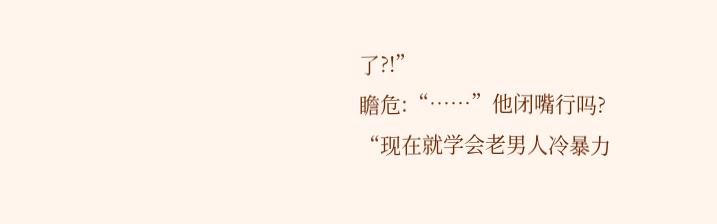了?!”
瞻危:“……”他闭嘴行吗?
“现在就学会老男人冷暴力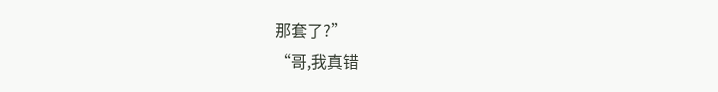那套了?”
“哥,我真错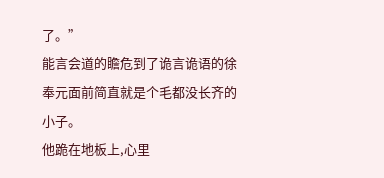了。”
能言会道的瞻危到了诡言诡语的徐奉元面前简直就是个毛都没长齐的小子。
他跪在地板上,心里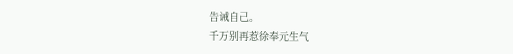告诫自己。
千万别再惹徐奉元生气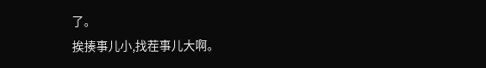了。
挨揍事儿小,找茬事儿大啊。